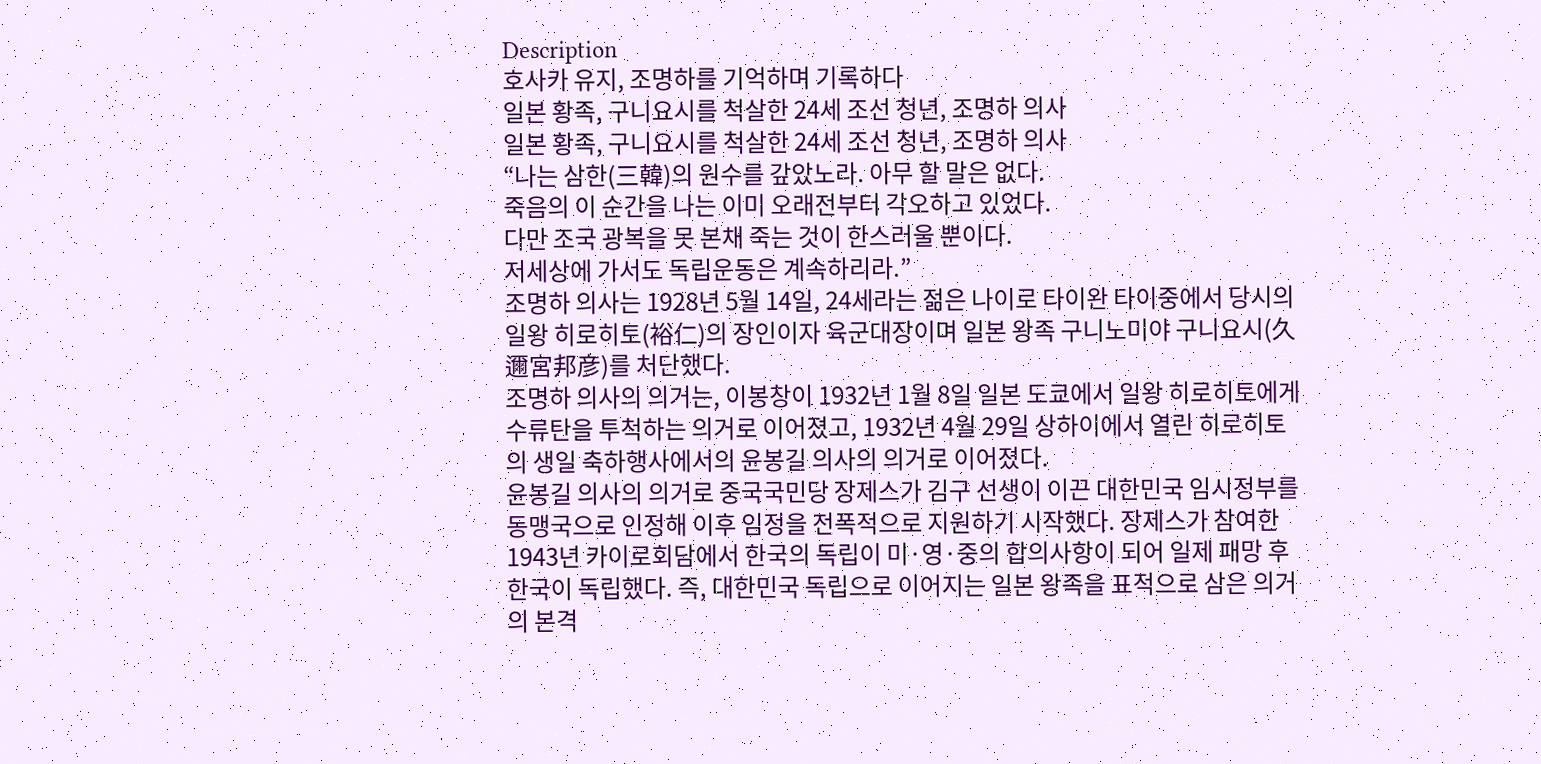Description
호사카 유지, 조명하를 기억하며 기록하다
일본 황족, 구니요시를 척살한 24세 조선 청년, 조명하 의사
일본 황족, 구니요시를 척살한 24세 조선 청년, 조명하 의사
“나는 삼한(三韓)의 원수를 갚았노라. 아무 할 말은 없다.
죽음의 이 순간을 나는 이미 오래전부터 각오하고 있었다.
다만 조국 광복을 못 본채 죽는 것이 한스러울 뿐이다.
저세상에 가서도 독립운동은 계속하리라.”
조명하 의사는 1928년 5월 14일, 24세라는 젊은 나이로 타이완 타이중에서 당시의 일왕 히로히토(裕仁)의 장인이자 육군대장이며 일본 왕족 구니노미야 구니요시(久邇宮邦彦)를 처단했다.
조명하 의사의 의거는, 이봉창이 1932년 1월 8일 일본 도쿄에서 일왕 히로히토에게 수류탄을 투척하는 의거로 이어졌고, 1932년 4월 29일 상하이에서 열린 히로히토의 생일 축하행사에서의 윤봉길 의사의 의거로 이어졌다.
윤봉길 의사의 의거로 중국국민당 장제스가 김구 선생이 이끈 대한민국 임시정부를 동맹국으로 인정해 이후 임정을 전폭적으로 지원하기 시작했다. 장제스가 참여한 1943년 카이로회담에서 한국의 독립이 미·영·중의 합의사항이 되어 일제 패망 후 한국이 독립했다. 즉, 대한민국 독립으로 이어지는 일본 왕족을 표적으로 삼은 의거의 본격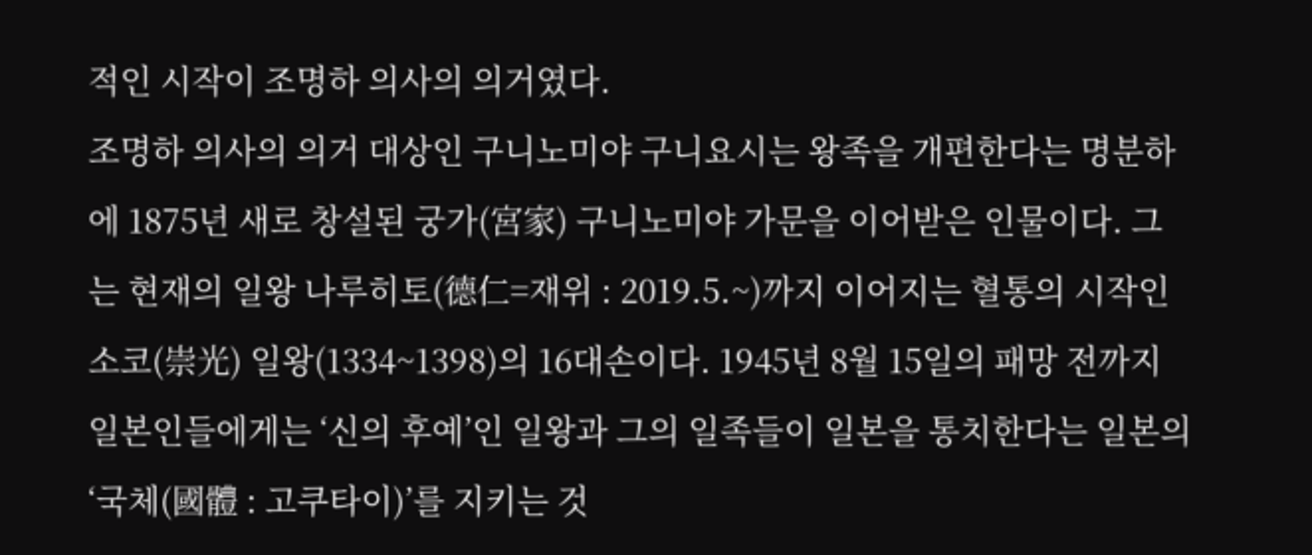적인 시작이 조명하 의사의 의거였다.
조명하 의사의 의거 대상인 구니노미야 구니요시는 왕족을 개편한다는 명분하에 1875년 새로 창설된 궁가(宮家) 구니노미야 가문을 이어받은 인물이다. 그는 현재의 일왕 나루히토(德仁=재위 : 2019.5.~)까지 이어지는 혈통의 시작인 소코(崇光) 일왕(1334~1398)의 16대손이다. 1945년 8월 15일의 패망 전까지 일본인들에게는 ‘신의 후예’인 일왕과 그의 일족들이 일본을 통치한다는 일본의 ‘국체(國體 : 고쿠타이)’를 지키는 것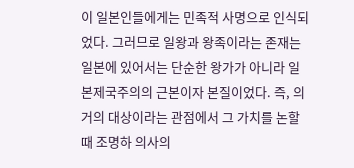이 일본인들에게는 민족적 사명으로 인식되었다. 그러므로 일왕과 왕족이라는 존재는 일본에 있어서는 단순한 왕가가 아니라 일본제국주의의 근본이자 본질이었다. 즉, 의거의 대상이라는 관점에서 그 가치를 논할 때 조명하 의사의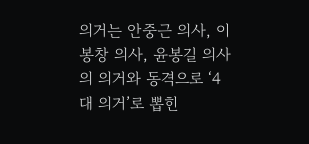의거는 안중근 의사, 이봉창 의사, 윤봉길 의사의 의거와 동격으로 ‘4대 의거’로 뽑힌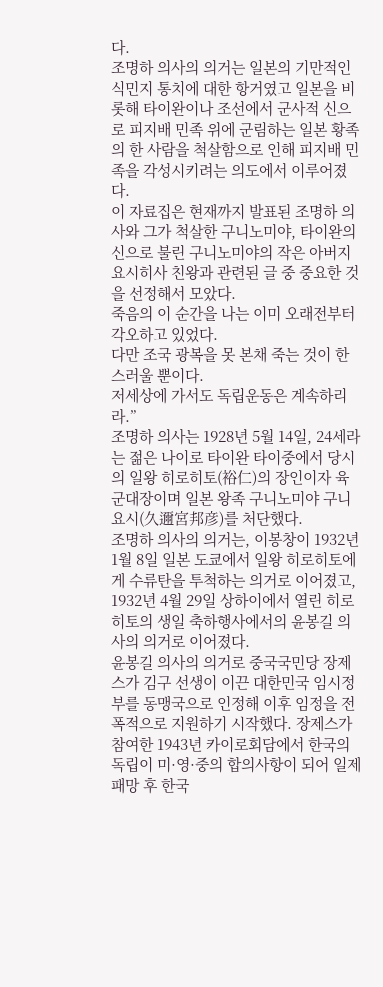다.
조명하 의사의 의거는 일본의 기만적인 식민지 통치에 대한 항거였고 일본을 비롯해 타이완이나 조선에서 군사적 신으로 피지배 민족 위에 군림하는 일본 황족의 한 사람을 척살함으로 인해 피지배 민족을 각성시키려는 의도에서 이루어졌다.
이 자료집은 현재까지 발표된 조명하 의사와 그가 척살한 구니노미야, 타이완의 신으로 불린 구니노미야의 작은 아버지 요시히사 친왕과 관련된 글 중 중요한 것을 선정해서 모았다.
죽음의 이 순간을 나는 이미 오래전부터 각오하고 있었다.
다만 조국 광복을 못 본채 죽는 것이 한스러울 뿐이다.
저세상에 가서도 독립운동은 계속하리라.”
조명하 의사는 1928년 5월 14일, 24세라는 젊은 나이로 타이완 타이중에서 당시의 일왕 히로히토(裕仁)의 장인이자 육군대장이며 일본 왕족 구니노미야 구니요시(久邇宮邦彦)를 처단했다.
조명하 의사의 의거는, 이봉창이 1932년 1월 8일 일본 도쿄에서 일왕 히로히토에게 수류탄을 투척하는 의거로 이어졌고, 1932년 4월 29일 상하이에서 열린 히로히토의 생일 축하행사에서의 윤봉길 의사의 의거로 이어졌다.
윤봉길 의사의 의거로 중국국민당 장제스가 김구 선생이 이끈 대한민국 임시정부를 동맹국으로 인정해 이후 임정을 전폭적으로 지원하기 시작했다. 장제스가 참여한 1943년 카이로회담에서 한국의 독립이 미·영·중의 합의사항이 되어 일제 패망 후 한국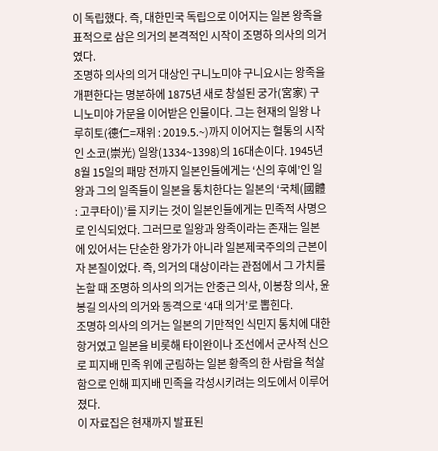이 독립했다. 즉, 대한민국 독립으로 이어지는 일본 왕족을 표적으로 삼은 의거의 본격적인 시작이 조명하 의사의 의거였다.
조명하 의사의 의거 대상인 구니노미야 구니요시는 왕족을 개편한다는 명분하에 1875년 새로 창설된 궁가(宮家) 구니노미야 가문을 이어받은 인물이다. 그는 현재의 일왕 나루히토(德仁=재위 : 2019.5.~)까지 이어지는 혈통의 시작인 소코(崇光) 일왕(1334~1398)의 16대손이다. 1945년 8월 15일의 패망 전까지 일본인들에게는 ‘신의 후예’인 일왕과 그의 일족들이 일본을 통치한다는 일본의 ‘국체(國體 : 고쿠타이)’를 지키는 것이 일본인들에게는 민족적 사명으로 인식되었다. 그러므로 일왕과 왕족이라는 존재는 일본에 있어서는 단순한 왕가가 아니라 일본제국주의의 근본이자 본질이었다. 즉, 의거의 대상이라는 관점에서 그 가치를 논할 때 조명하 의사의 의거는 안중근 의사, 이봉창 의사, 윤봉길 의사의 의거와 동격으로 ‘4대 의거’로 뽑힌다.
조명하 의사의 의거는 일본의 기만적인 식민지 통치에 대한 항거였고 일본을 비롯해 타이완이나 조선에서 군사적 신으로 피지배 민족 위에 군림하는 일본 황족의 한 사람을 척살함으로 인해 피지배 민족을 각성시키려는 의도에서 이루어졌다.
이 자료집은 현재까지 발표된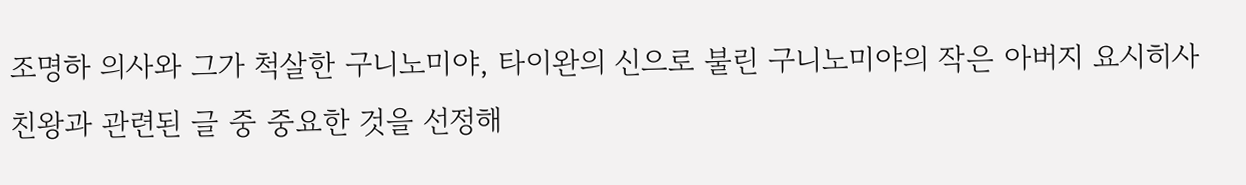조명하 의사와 그가 척살한 구니노미야, 타이완의 신으로 불린 구니노미야의 작은 아버지 요시히사 친왕과 관련된 글 중 중요한 것을 선정해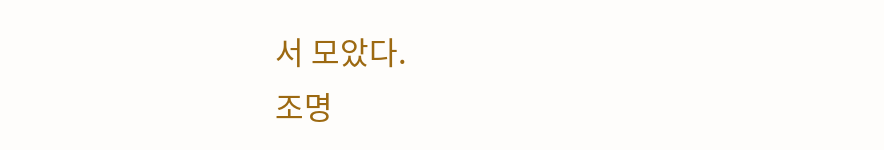서 모았다.
조명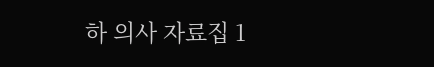하 의사 자료집 1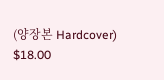(양장본 Hardcover)
$18.00